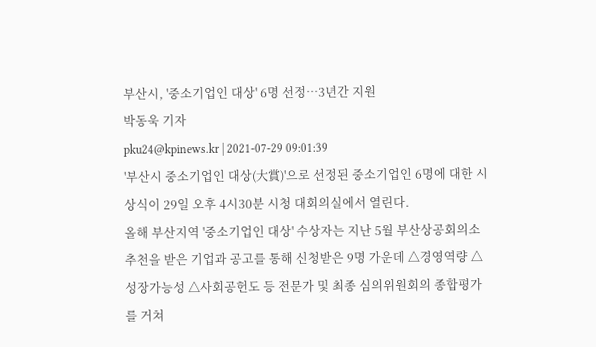부산시, '중소기업인 대상' 6명 선정…3년간 지원
박동욱 기자
pku24@kpinews.kr | 2021-07-29 09:01:39
'부산시 중소기업인 대상(大賞)'으로 선정된 중소기업인 6명에 대한 시상식이 29일 오후 4시30분 시청 대회의실에서 열린다.
올해 부산지역 '중소기업인 대상' 수상자는 지난 5월 부산상공회의소 추천을 받은 기업과 공고를 통해 신청받은 9명 가운데 △경영역량 △성장가능성 △사회공헌도 등 전문가 및 최종 심의위원회의 종합평가를 거쳐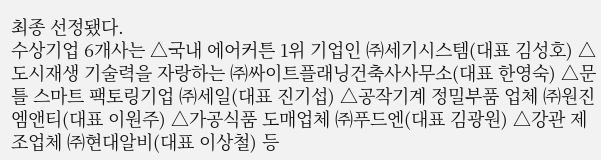최종 선정됐다.
수상기업 6개사는 △국내 에어커튼 1위 기업인 ㈜세기시스템(대표 김성호) △도시재생 기술력을 자랑하는 ㈜싸이트플래닝건축사사무소(대표 한영숙) △문틀 스마트 팩토링기업 ㈜세일(대표 진기섭) △공작기계 정밀부품 업체 ㈜원진엠앤티(대표 이원주) △가공식품 도매업체 ㈜푸드엔(대표 김광원) △강관 제조업체 ㈜현대알비(대표 이상철) 등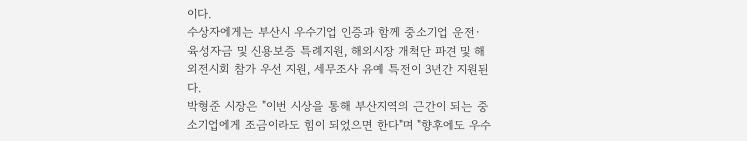이다.
수상자에게는 부산시 우수기업 인증과 함께 중소기업 운전·육성자금 및 신용보증 특례지원, 해외시장 개척단 파견 및 해외전시회 참가 우선 지원, 세무조사 유예 특전이 3년간 지원된다.
박형준 시장은 "이번 시상을 통해 부산지역의 근간이 되는 중소기업에게 조금이라도 힘이 되었으면 한다"며 "향후에도 우수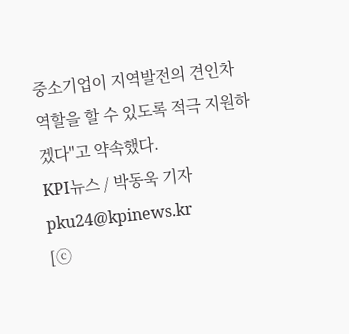중소기업이 지역발전의 견인차 역할을 할 수 있도록 적극 지원하겠다"고 약속했다.
KPI뉴스 / 박동욱 기자 pku24@kpinews.kr
[ⓒ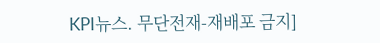KPI뉴스. 무단전재-재배포 금지]